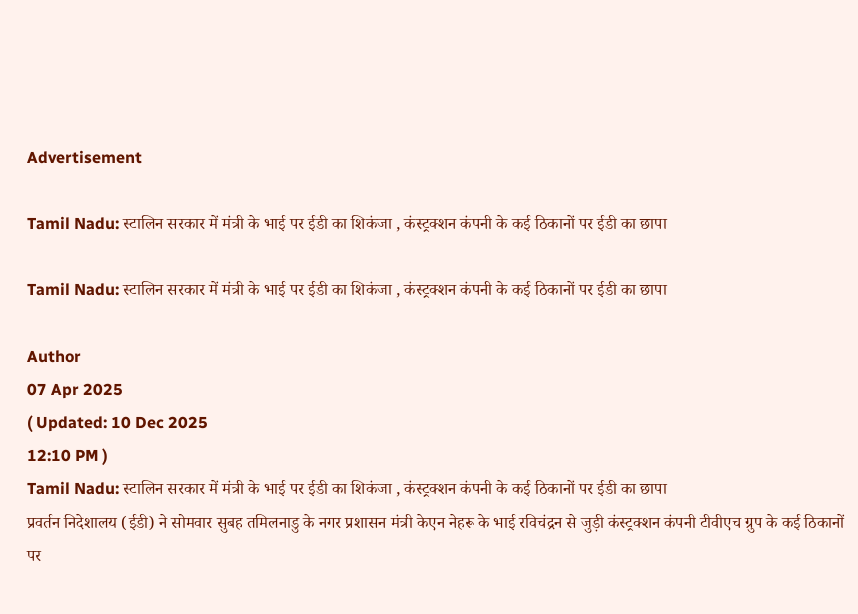Advertisement

Tamil Nadu: स्टालिन सरकार में मंत्री के भाई पर ईडी का शिकंजा , कंस्ट्रक्शन कंपनी के कई ठिकानों पर ईडी का छापा

Tamil Nadu: स्टालिन सरकार में मंत्री के भाई पर ईडी का शिकंजा , कंस्ट्रक्शन कंपनी के कई ठिकानों पर ईडी का छापा

Author
07 Apr 2025
( Updated: 10 Dec 2025
12:10 PM )
Tamil Nadu: स्टालिन सरकार में मंत्री के भाई पर ईडी का शिकंजा , कंस्ट्रक्शन कंपनी के कई ठिकानों पर ईडी का छापा
प्रवर्तन निदेशालय (ईडी) ने सोमवार सुबह तमिलनाडु के नगर प्रशासन मंत्री केएन नेहरू के भाई रविचंद्रन से जुड़ी कंस्ट्रक्शन कंपनी टीवीएच ग्रुप के कई ठिकानों पर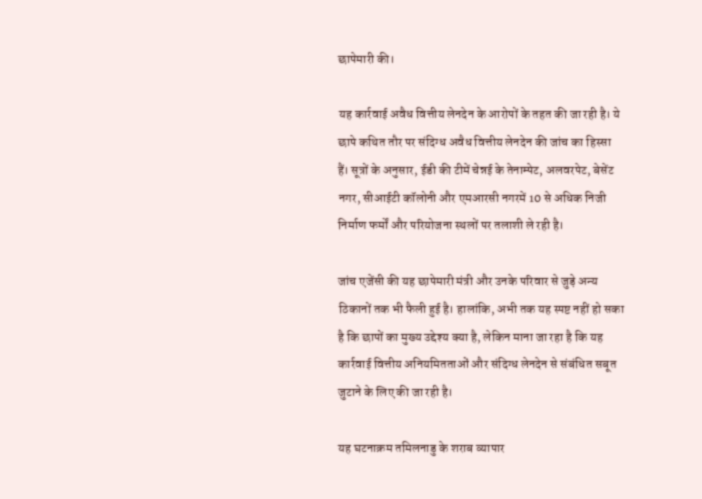छापेमारी की।

यह कार्रवाई अवैध वित्तीय लेनदेन के आरोपों के तहत की जा रही है। ये छापे कथित तौर पर संदिग्ध अवैध वित्तीय लेनदेन की जांच का हिस्सा हैं। सूत्रों के अनुसार, ईडी की टीमें चेन्नई के तेनाम्पेट, अलवरपेट, बेसेंट नगर, सीआईटी कॉलोनी और एमआरसी नगरमें 10 से अधिक निजी निर्माण फर्मों और परियोजना स्थलों पर तलाशी ले रही है।

जांच एजेंसी की यह छापेमारी मंत्री और उनके परिवार से जुड़े अन्य ठिकानों तक भी फैली हुई है। हालांकि, अभी तक यह स्पष्ट नहीं हो सका है कि छापों का मुख्य उद्देश्य क्या है, लेकिन माना जा रहा है कि यह कार्रवाई वित्तीय अनियमितताओं और संदिग्ध लेनदेन से संबंधित सबूत जुटाने के लिए की जा रही है।

यह घटनाक्रम तमिलनाडु के शराब व्यापार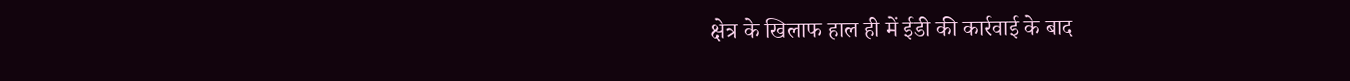क्षेत्र के खिलाफ हाल ही में ईडी की कार्रवाई के बाद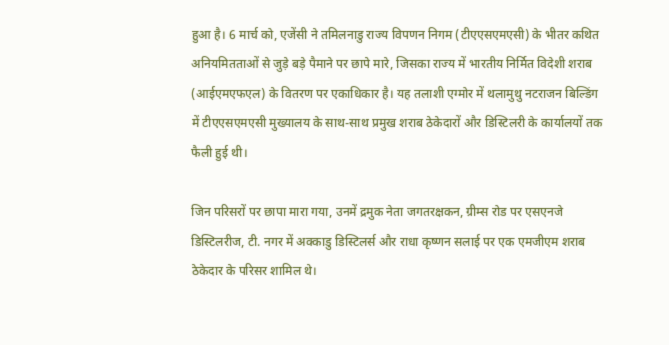हुआ है। 6 मार्च को, एजेंसी ने तमिलनाडु राज्य विपणन निगम (टीएएसएमएसी) के भीतर कथित अनियमितताओं से जुड़े बड़े पैमाने पर छापे मारे, जिसका राज्य में भारतीय निर्मित विदेशी शराब (आईएमएफएल) के वितरण पर एकाधिकार है। यह तलाशी एग्मोर में थलामुथु नटराजन बिल्डिंग में टीएएसएमएसी मुख्यालय के साथ-साथ प्रमुख शराब ठेकेदारों और डिस्टिलरी के कार्यालयों तक फैली हुई थी।

जिन परिसरों पर छापा मारा गया, उनमें द्रमुक नेता जगतरक्षकन, ग्रीम्स रोड पर एसएनजे डिस्टिलरीज, टी. नगर में अक्काडु डिस्टिलर्स और राधा कृष्णन सलाई पर एक एमजीएम शराब ठेकेदार के परिसर शामिल थे।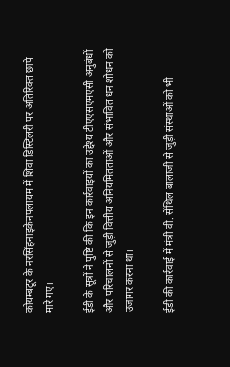कोयम्बटूर के नरसिंहनाइकेनपलायम में शिवा डिस्टिलरी पर अतिरिक्त छापे मारे गए।

ईडी के सूत्रों ने पुष्टि की कि इन कार्रवाइयों का उद्देश्य टीएएसएमएसी अनुबंधों और परिचालनों से जुड़ी वित्तीय अनियमितताओं और संभावित धन शोधन को उजागर करना था।

ईडी की कार्रवाई में मंत्री वी. सेंथिल बालाजी से जुड़ी संस्थाओं को भी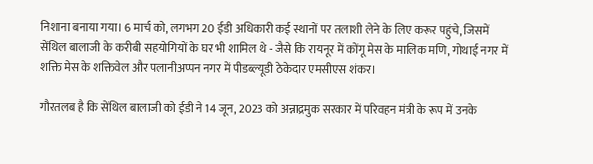निशाना बनाया गया। 6 मार्च को, लगभग 20 ईडी अधिकारी कई स्थानों पर तलाशी लेने के लिए करूर पहुंचे, जिसमें सेंथिल बालाजी के करीबी सहयोगियों के घर भी शामिल थे - जैसे कि रायनूर में कोंगू मेस के मालिक मणि, गोथाई नगर में शक्ति मेस के शक्तिवेल और पलानीअप्पन नगर में पीडब्ल्यूडी ठेकेदार एमसीएस शंकर।

गौरतलब है कि सेंथिल बालाजी को ईडी ने 14 जून, 2023 को अन्नाद्रमुक सरकार में परिवहन मंत्री के रूप में उनके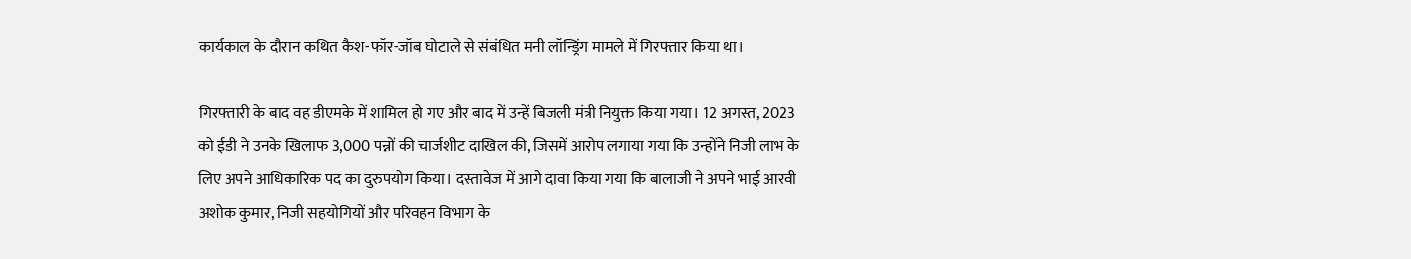कार्यकाल के दौरान कथित कैश-फॉर-जॉब घोटाले से संबंधित मनी लॉन्ड्रिंग मामले में गिरफ्तार किया था।

गिरफ्तारी के बाद वह डीएमके में शामिल हो गए और बाद में उन्हें बिजली मंत्री नियुक्त किया गया। 12 अगस्त, 2023 को ईडी ने उनके खिलाफ 3,000 पन्नों की चार्जशीट दाखिल की, जिसमें आरोप लगाया गया कि उन्होंने निजी लाभ के लिए अपने आधिकारिक पद का दुरुपयोग किया। दस्तावेज में आगे दावा किया गया कि बालाजी ने अपने भाई आरवी अशोक कुमार, निजी सहयोगियों और परिवहन विभाग के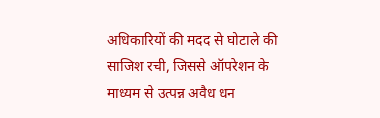अधिकारियों की मदद से घोटाले की साजिश रची, जिससे ऑपरेशन के माध्यम से उत्पन्न अवैध धन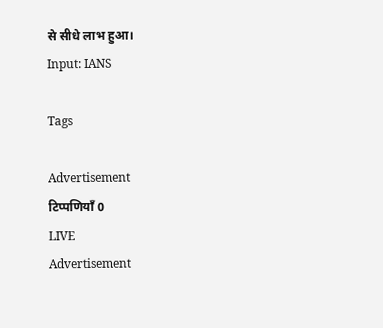से सीधे लाभ हुआ।
Input: IANS

Tags

Advertisement
टिप्पणियाँ 0
LIVE
Advertisement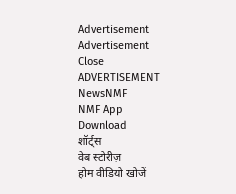Advertisement
Advertisement
Close
ADVERTISEMENT
NewsNMF
NMF App
Download
शॉर्ट्स
वेब स्टोरीज़
होम वीडियो खोजें